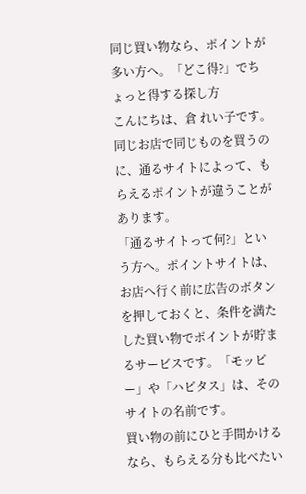同じ買い物なら、ポイントが多い方へ。「どこ得?」でちょっと得する探し方
こんにちは、倉 れい子です。
同じお店で同じものを買うのに、通るサイトによって、もらえるポイントが違うことがあります。
「通るサイトって何?」という方へ。ポイントサイトは、お店へ行く前に広告のボタンを押しておくと、条件を満たした買い物でポイントが貯まるサービスです。「モッピー」や「ハピタス」は、そのサイトの名前です。
買い物の前にひと手間かけるなら、もらえる分も比べたい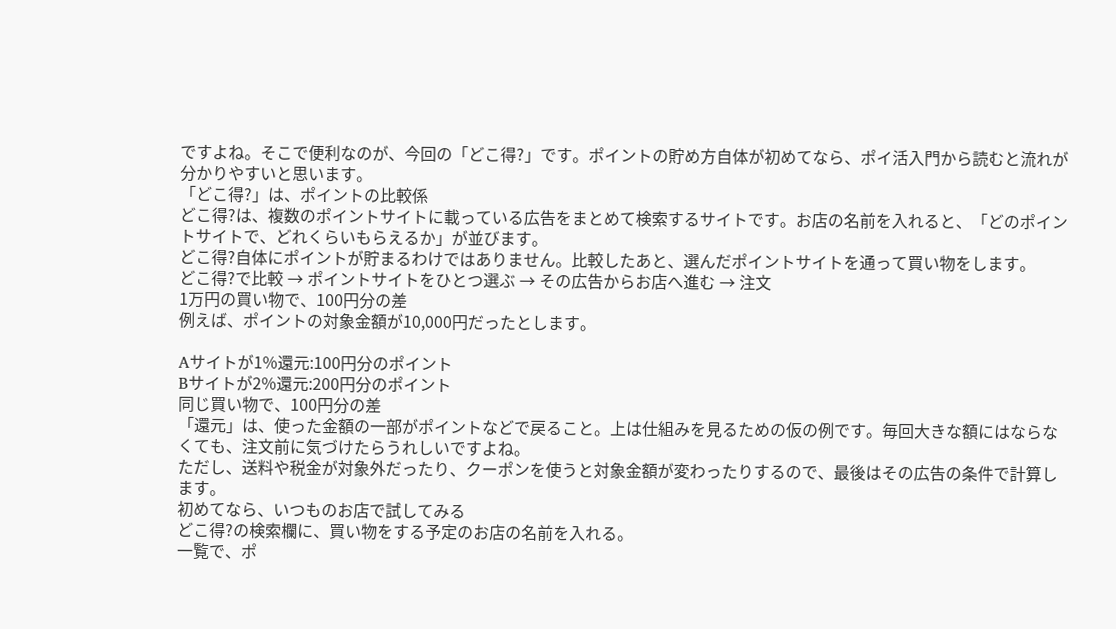ですよね。そこで便利なのが、今回の「どこ得?」です。ポイントの貯め方自体が初めてなら、ポイ活入門から読むと流れが分かりやすいと思います。
「どこ得?」は、ポイントの比較係
どこ得?は、複数のポイントサイトに載っている広告をまとめて検索するサイトです。お店の名前を入れると、「どのポイントサイトで、どれくらいもらえるか」が並びます。
どこ得?自体にポイントが貯まるわけではありません。比較したあと、選んだポイントサイトを通って買い物をします。
どこ得?で比較 → ポイントサイトをひとつ選ぶ → その広告からお店へ進む → 注文
1万円の買い物で、100円分の差
例えば、ポイントの対象金額が10,000円だったとします。

Aサイトが1%還元:100円分のポイント
Bサイトが2%還元:200円分のポイント
同じ買い物で、100円分の差
「還元」は、使った金額の一部がポイントなどで戻ること。上は仕組みを見るための仮の例です。毎回大きな額にはならなくても、注文前に気づけたらうれしいですよね。
ただし、送料や税金が対象外だったり、クーポンを使うと対象金額が変わったりするので、最後はその広告の条件で計算します。
初めてなら、いつものお店で試してみる
どこ得?の検索欄に、買い物をする予定のお店の名前を入れる。
一覧で、ポ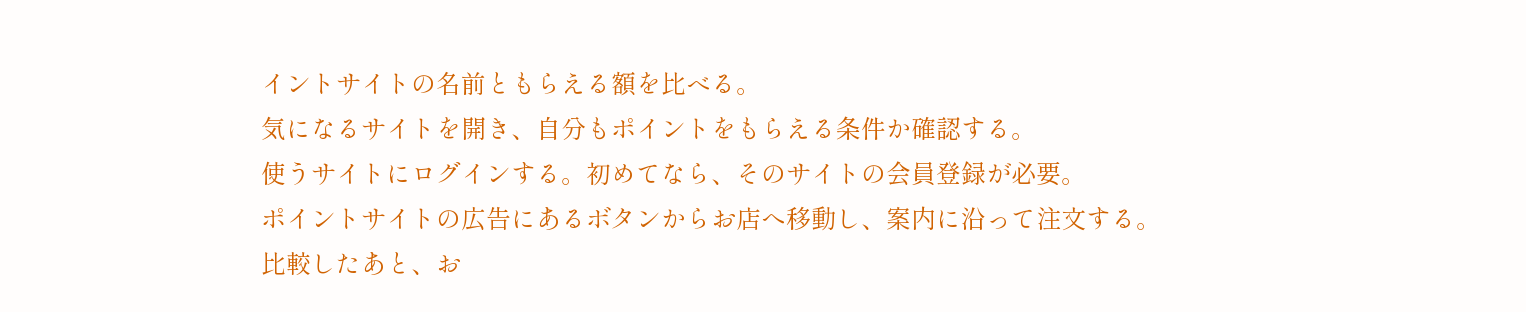イントサイトの名前ともらえる額を比べる。
気になるサイトを開き、自分もポイントをもらえる条件か確認する。
使うサイトにログインする。初めてなら、そのサイトの会員登録が必要。
ポイントサイトの広告にあるボタンからお店へ移動し、案内に沿って注文する。
比較したあと、お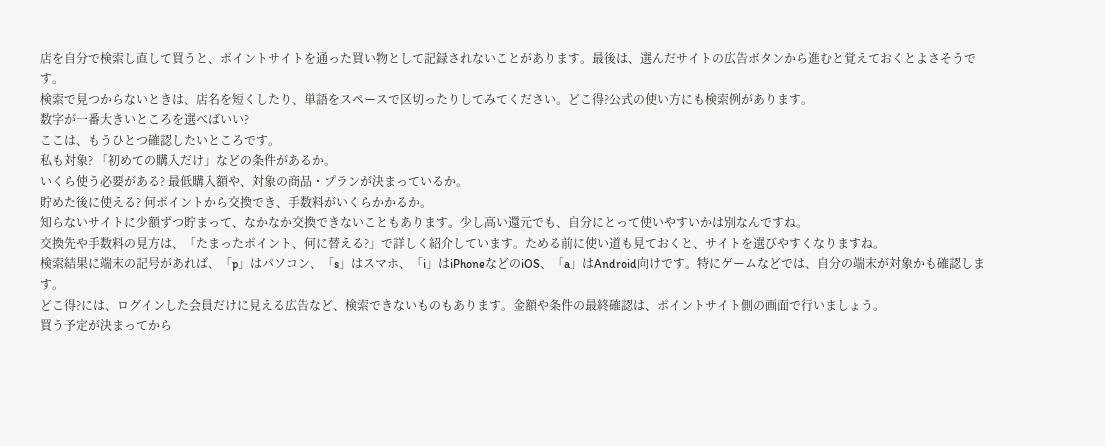店を自分で検索し直して買うと、ポイントサイトを通った買い物として記録されないことがあります。最後は、選んだサイトの広告ボタンから進むと覚えておくとよさそうです。
検索で見つからないときは、店名を短くしたり、単語をスペースで区切ったりしてみてください。どこ得?公式の使い方にも検索例があります。
数字が一番大きいところを選べばいい?
ここは、もうひとつ確認したいところです。
私も対象? 「初めての購入だけ」などの条件があるか。
いくら使う必要がある? 最低購入額や、対象の商品・プランが決まっているか。
貯めた後に使える? 何ポイントから交換でき、手数料がいくらかかるか。
知らないサイトに少額ずつ貯まって、なかなか交換できないこともあります。少し高い還元でも、自分にとって使いやすいかは別なんですね。
交換先や手数料の見方は、「たまったポイント、何に替える?」で詳しく紹介しています。ためる前に使い道も見ておくと、サイトを選びやすくなりますね。
検索結果に端末の記号があれば、「p」はパソコン、「s」はスマホ、「i」はiPhoneなどのiOS、「a」はAndroid向けです。特にゲームなどでは、自分の端末が対象かも確認します。
どこ得?には、ログインした会員だけに見える広告など、検索できないものもあります。金額や条件の最終確認は、ポイントサイト側の画面で行いましょう。
買う予定が決まってから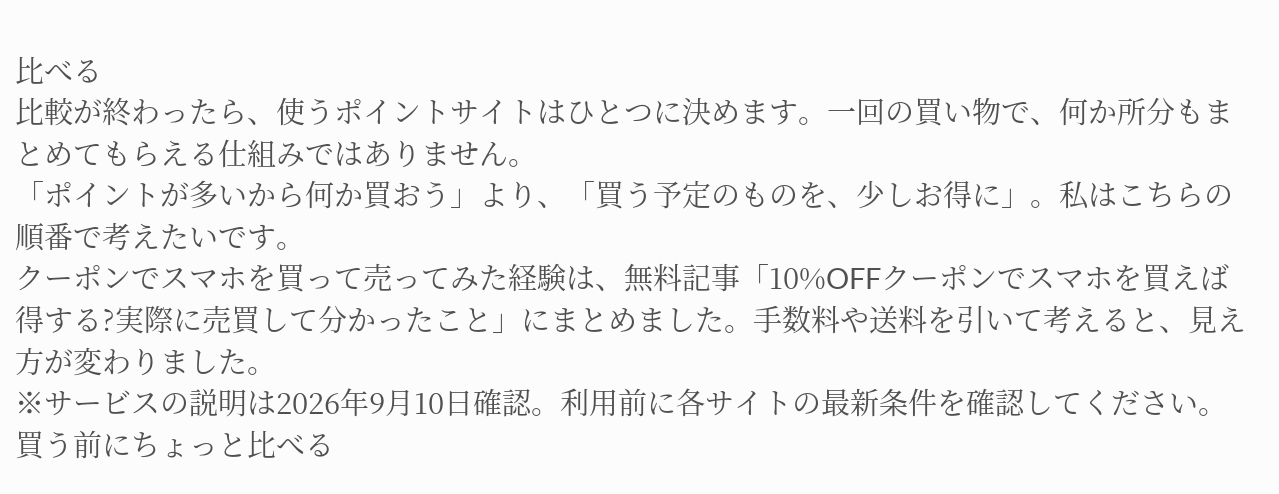比べる
比較が終わったら、使うポイントサイトはひとつに決めます。一回の買い物で、何か所分もまとめてもらえる仕組みではありません。
「ポイントが多いから何か買おう」より、「買う予定のものを、少しお得に」。私はこちらの順番で考えたいです。
クーポンでスマホを買って売ってみた経験は、無料記事「10%OFFクーポンでスマホを買えば得する?実際に売買して分かったこと」にまとめました。手数料や送料を引いて考えると、見え方が変わりました。
※サービスの説明は2026年9月10日確認。利用前に各サイトの最新条件を確認してください。
買う前にちょっと比べる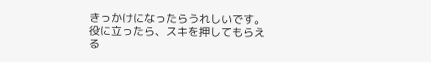きっかけになったらうれしいです。役に立ったら、スキを押してもらえる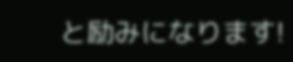と励みになります!